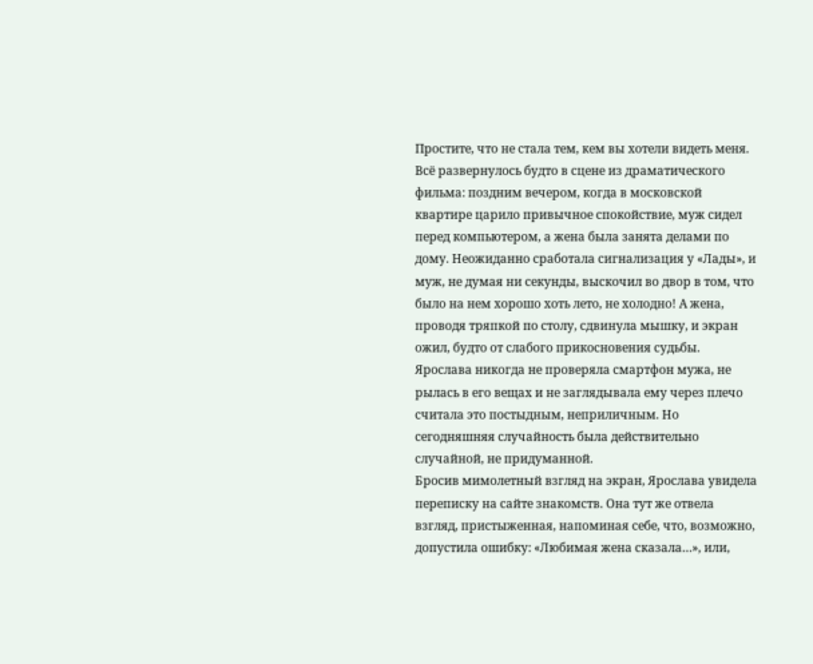Простите, что не стала тем, кем вы хотели видеть меня.
Всё развернулось будто в сцене из драматического фильма: поздним вечером, когда в московской квартире царило привычное спокойствие, муж сидел перед компьютером, а жена была занята делами по дому. Неожиданно сработала сигнализация у «Лады», и муж, не думая ни секунды, выскочил во двор в том, что было на нем хорошо хоть лето, не холодно! А жена, проводя тряпкой по столу, сдвинула мышку, и экран ожил, будто от слабого прикосновения судьбы.
Ярослава никогда не проверяла смартфон мужа, не рылась в его вещах и не заглядывала ему через плечо считала это постыдным, неприличным. Но сегодняшняя случайность была действительно случайной, не придуманной.
Бросив мимолетный взгляд на экран, Ярослава увидела переписку на сайте знакомств. Она тут же отвела взгляд, пристыженная, напоминая себе, что, возможно, допустила ошибку: «Любимая жена сказала…», или,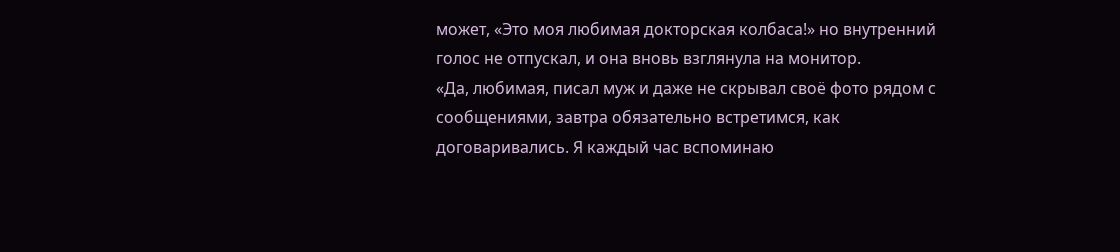может, «Это моя любимая докторская колбаса!» но внутренний голос не отпускал, и она вновь взглянула на монитор.
«Да, любимая, писал муж и даже не скрывал своё фото рядом с сообщениями, завтра обязательно встретимся, как договаривались. Я каждый час вспоминаю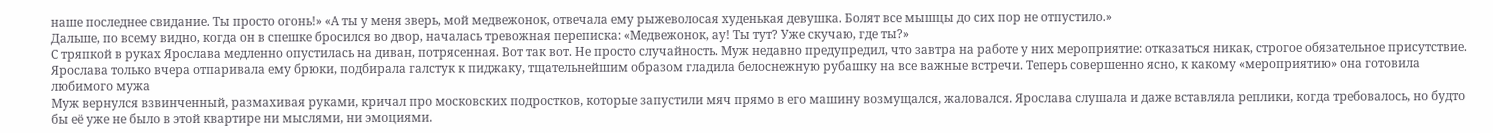наше последнее свидание. Ты просто огонь!» «А ты у меня зверь, мой медвежонок, отвечала ему рыжеволосая худенькая девушка. Болят все мышцы до сих пор не отпустило.»
Дальше, по всему видно, когда он в спешке бросился во двор, началась тревожная переписка: «Медвежонок, ау! Ты тут? Уже скучаю, где ты?»
С тряпкой в руках Ярослава медленно опустилась на диван, потрясенная. Вот так вот. Не просто случайность. Муж недавно предупредил, что завтра на работе у них мероприятие: отказаться никак, строгое обязательное присутствие. Ярослава только вчера отпаривала ему брюки, подбирала галстук к пиджаку, тщательнейшим образом гладила белоснежную рубашку на все важные встречи. Теперь совершенно ясно, к какому «мероприятию» она готовила любимого мужа
Муж вернулся взвинченный, размахивая руками, кричал про московских подростков, которые запустили мяч прямо в его машину возмущался, жаловался. Ярослава слушала и даже вставляла реплики, когда требовалось, но будто бы её уже не было в этой квартире ни мыслями, ни эмоциями.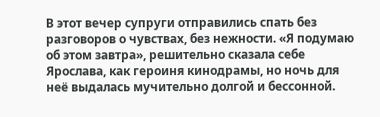В этот вечер супруги отправились спать без разговоров о чувствах, без нежности. «Я подумаю об этом завтра», решительно сказала себе Ярослава, как героиня кинодрамы, но ночь для неё выдалась мучительно долгой и бессонной.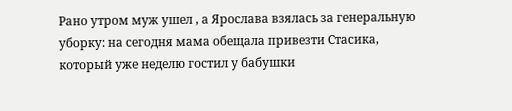Рано утром муж ушел , а Ярослава взялась за генеральную уборку: на сегодня мама обещала привезти Стасика, который уже неделю гостил у бабушки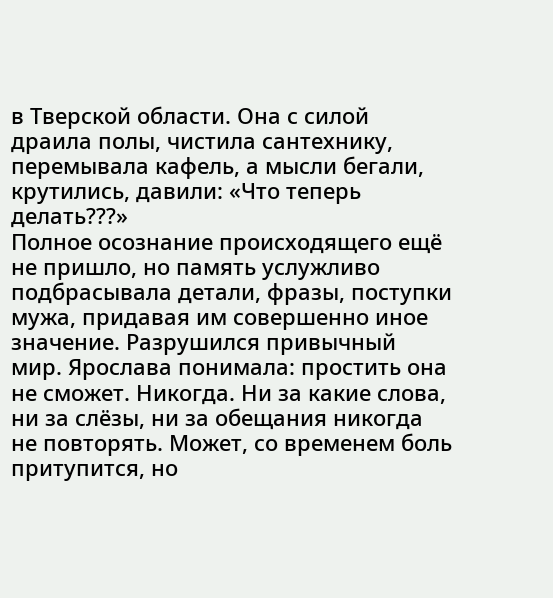в Тверской области. Она с силой драила полы, чистила сантехнику, перемывала кафель, а мысли бегали, крутились, давили: «Что теперь делать???»
Полное осознание происходящего ещё не пришло, но память услужливо подбрасывала детали, фразы, поступки мужа, придавая им совершенно иное значение. Разрушился привычный мир. Ярослава понимала: простить она не сможет. Никогда. Ни за какие слова, ни за слёзы, ни за обещания никогда не повторять. Может, со временем боль притупится, но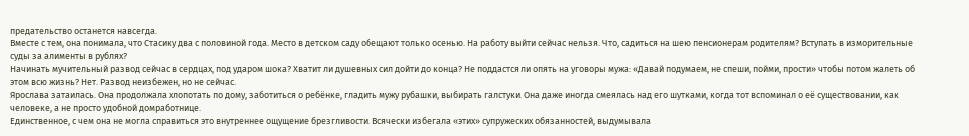предательство останется навсегда.
Вместе с тем, она понимала, что Стасику два с половиной года. Место в детском саду обещают только осенью. На работу выйти сейчас нельзя. Что, садиться на шею пенсионерам родителям? Вступать в изморительные суды за алименты в рублях?
Начинать мучительный развод сейчас в сердцах, под ударом шока? Хватит ли душевных сил дойти до конца? Не поддастся ли опять на уговоры мужа: «Давай подумаем, не спеши, пойми, прости» чтобы потом жалеть об этом всю жизнь? Нет. Развод неизбежен, но не сейчас.
Ярослава затаилась. Она продолжала хлопотать по дому, заботиться о ребёнке, гладить мужу рубашки, выбирать галстуки. Она даже иногда смеялась над его шутками, когда тот вспоминал о её существовании, как человеке, а не просто удобной домработнице.
Единственное, с чем она не могла справиться это внутреннее ощущение брезгливости. Всячески избегала «этих» супружеских обязанностей, выдумывала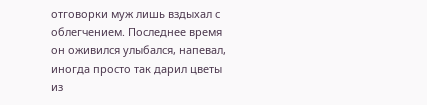отговорки муж лишь вздыхал с облегчением. Последнее время он оживился улыбался, напевал, иногда просто так дарил цветы из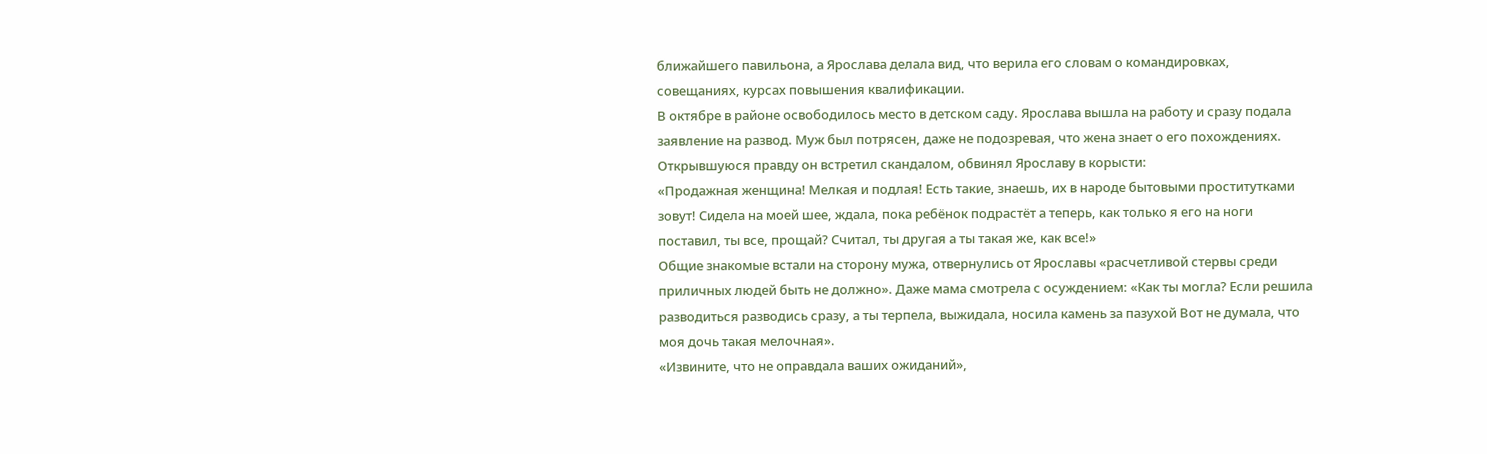ближайшего павильона, а Ярослава делала вид, что верила его словам о командировках, совещаниях, курсах повышения квалификации.
В октябре в районе освободилось место в детском саду. Ярослава вышла на работу и сразу подала заявление на развод. Муж был потрясен, даже не подозревая, что жена знает о его похождениях. Открывшуюся правду он встретил скандалом, обвинял Ярославу в корысти:
«Продажная женщина! Мелкая и подлая! Есть такие, знаешь, их в народе бытовыми проститутками зовут! Сидела на моей шее, ждала, пока ребёнок подрастёт а теперь, как только я его на ноги поставил, ты все, прощай? Считал, ты другая а ты такая же, как все!»
Общие знакомые встали на сторону мужа, отвернулись от Ярославы «расчетливой стервы среди приличных людей быть не должно». Даже мама смотрела с осуждением: «Как ты могла? Если решила разводиться разводись сразу, а ты терпела, выжидала, носила камень за пазухой Вот не думала, что моя дочь такая мелочная».
«Извините, что не оправдала ваших ожиданий»,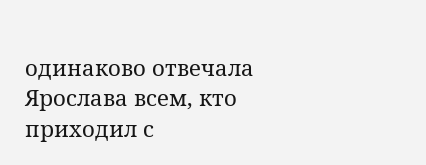одинаково отвечала Ярослава всем, кто приходил с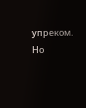упреком. Но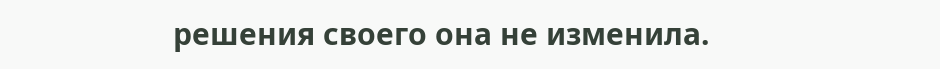решения своего она не изменила.